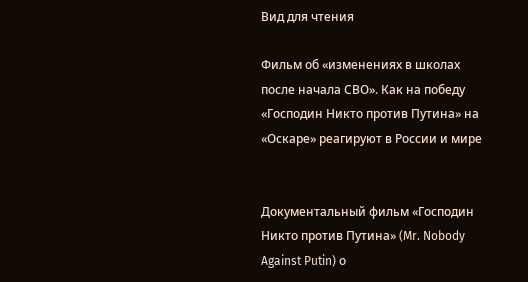Вид для чтения

Фильм об «изменениях в школах после начала СВО». Как на победу «Господин Никто против Путина» на «Оскаре» реагируют в России и мире


Документальный фильм «Господин Никто против Путина» (Mr. Nobody Against Putin) о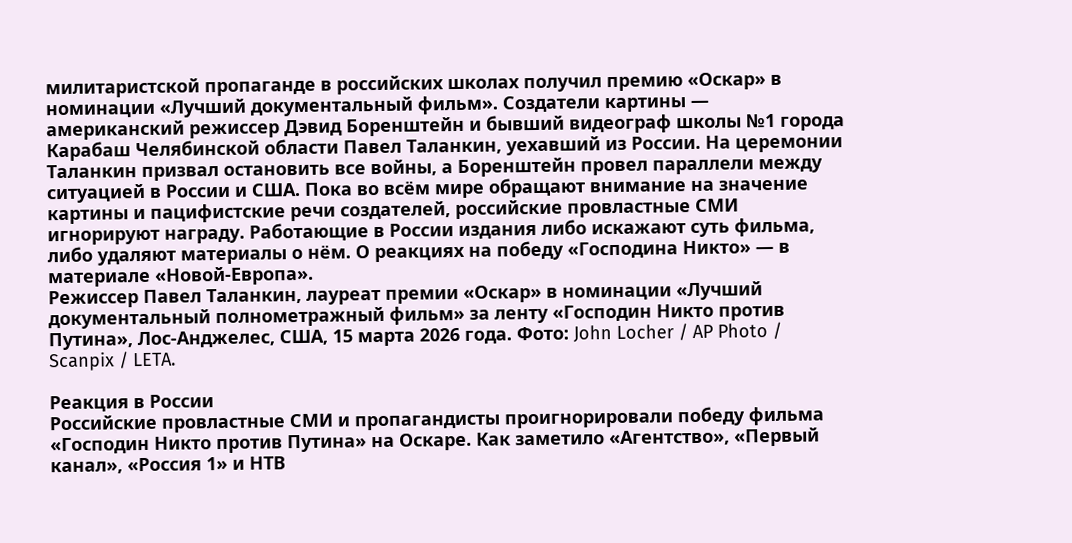милитаристской пропаганде в российских школах получил премию «Оскар» в номинации «Лучший документальный фильм». Создатели картины — американский режиссер Дэвид Боренштейн и бывший видеограф школы №1 города Карабаш Челябинской области Павел Таланкин, уехавший из России. На церемонии Таланкин призвал остановить все войны, а Боренштейн провел параллели между ситуацией в России и США. Пока во всём мире обращают внимание на значение картины и пацифистские речи создателей, российские провластные СМИ игнорируют награду. Работающие в России издания либо искажают суть фильма, либо удаляют материалы о нём. О реакциях на победу «Господина Никто» — в материале «Новой-Европа».
Режиссер Павел Таланкин, лауреат премии «Оскар» в номинации «Лучший документальный полнометражный фильм» за ленту «Господин Никто против Путина», Лос-Анджелес, США, 15 марта 2026 года. Фото: John Locher / AP Photo / Scanpix / LETA.

Реакция в России
Российские провластные СМИ и пропагандисты проигнорировали победу фильма «Господин Никто против Путина» на Оскаре. Как заметило «Агентство», «Первый канал», «Россия 1» и НТВ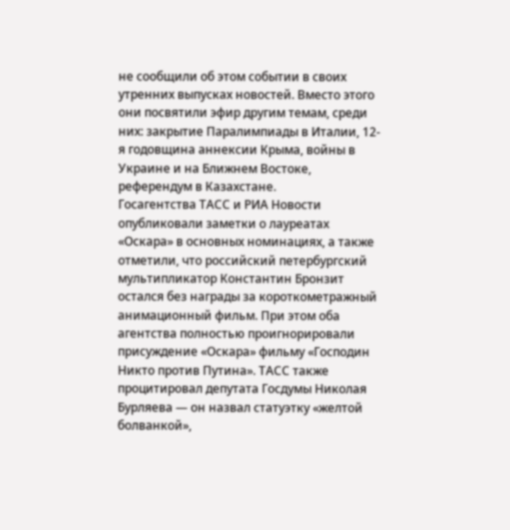не сообщили об этом событии в своих утренних выпусках новостей. Вместо этого они посвятили эфир другим темам, среди них: закрытие Паралимпиады в Италии, 12-я годовщина аннексии Крыма, войны в Украине и на Ближнем Востоке, референдум в Казахстане.
Госагентства ТАСС и РИА Новости опубликовали заметки о лауреатах «Оскара» в основных номинациях, а также отметили, что российский петербургский мультипликатор Константин Бронзит остался без награды за короткометражный анимационный фильм. При этом оба агентства полностью проигнорировали присуждение «Оскара» фильму «Господин Никто против Путина». ТАСС также процитировал депутата Госдумы Николая Бурляева — он назвал статуэтку «желтой болванкой»,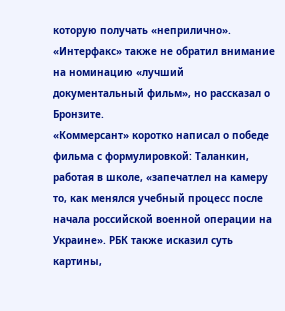которую получать «неприлично». «Интерфакс» также не обратил внимание на номинацию «лучший документальный фильм», но рассказал о Бронзите.
«Коммерсант» коротко написал о победе фильма с формулировкой: Таланкин, работая в школе, «запечатлел на камеру то, как менялся учебный процесс после начала российской военной операции на Украине». РБК также исказил суть картины,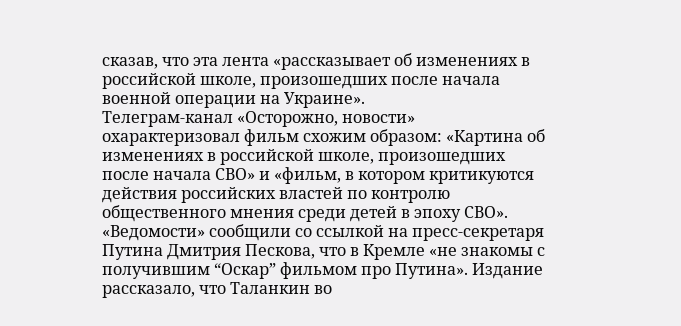сказав, что эта лента «рассказывает об изменениях в российской школе, произошедших после начала военной операции на Украине».
Телеграм-канал «Осторожно, новости» охарактеризовал фильм схожим образом: «Картина об изменениях в российской школе, произошедших после начала СВО» и «фильм, в котором критикуются действия российских властей по контролю общественного мнения среди детей в эпоху СВО».
«Ведомости» сообщили со ссылкой на пресс-секретаря Путина Дмитрия Пескова, что в Кремле «не знакомы с получившим “Оскар” фильмом про Путина». Издание рассказало, что Таланкин во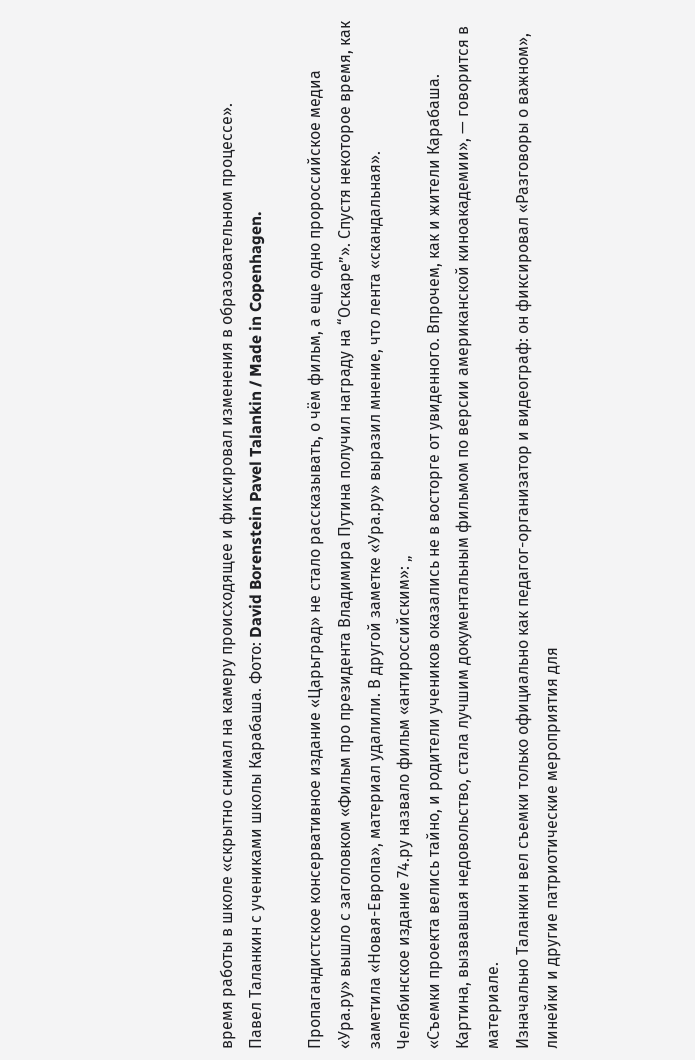время работы в школе «скрытно снимал на камеру происходящее и фиксировал изменения в образовательном процессе».
Павел Таланкин с учениками школы Карабаша. Фото: David Borenstein Pavel Talankin / Made in Copenhagen.

Пропагандистское консервативное издание «Царьград» не стало рассказывать, о чём фильм, а еще одно пророссийское медиа «Ура.ру» вышло с заголовком «Фильм про президента Владимира Путина получил награду на “Оскаре”». Спустя некоторое время, как заметила «Новая-Европа», материал удалили. В другой заметке «Ура.ру» выразил мнение, что лента «скандальная».
Челябинское издание 74.ру назвало фильм «антироссийским»: „
«Съемки проекта велись тайно, и родители учеников оказались не в восторге от увиденного. Впрочем, как и жители Карабаша. Картина, вызвавшая недовольство, стала лучшим документальным фильмом по версии американской киноакадемии», — говорится в материале.
Изначально Таланкин вел съемки только официально как педагог-организатор и видеограф: он фиксировал «Разговоры о важном», линейки и другие патриотические мероприятия для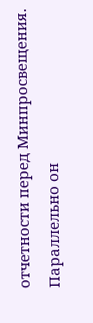отчетности перед Минпросвещения. Параллельно он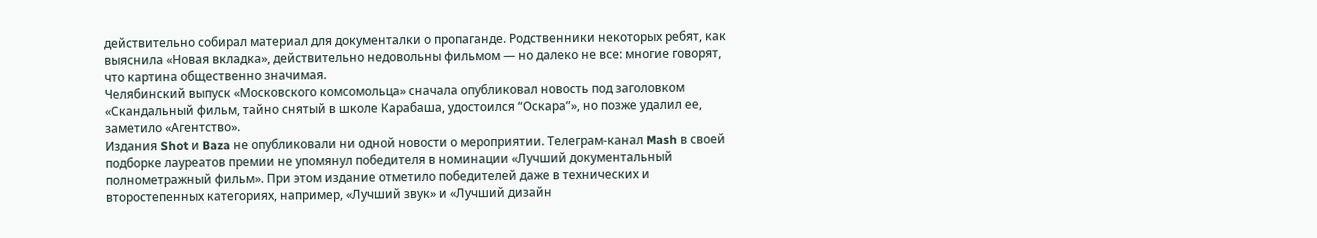действительно собирал материал для документалки о пропаганде. Родственники некоторых ребят, как выяснила «Новая вкладка», действительно недовольны фильмом — но далеко не все: многие говорят, что картина общественно значимая.
Челябинский выпуск «Московского комсомольца» сначала опубликовал новость под заголовком «Скандальный фильм, тайно снятый в школе Карабаша, удостоился “Оскара”», но позже удалил ее, заметило «Агентство».
Издания Shot и Baza не опубликовали ни одной новости о мероприятии. Телеграм-канал Mash в своей подборке лауреатов премии не упомянул победителя в номинации «Лучший документальный полнометражный фильм». При этом издание отметило победителей даже в технических и второстепенных категориях, например, «Лучший звук» и «Лучший дизайн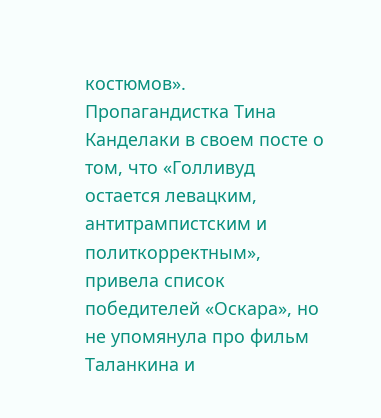костюмов».
Пропагандистка Тина Канделаки в своем посте о том, что «Голливуд остается левацким, антитрампистским и политкорректным», привела список победителей «Оскара», но не упомянула про фильм Таланкина и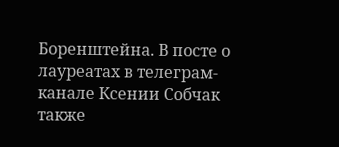Боренштейна. В посте о лауреатах в телеграм-канале Ксении Собчак также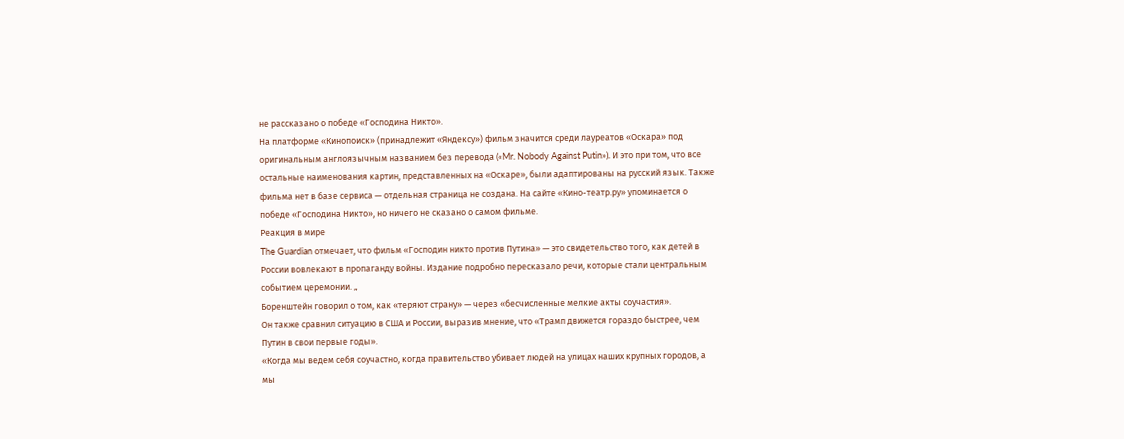не рассказано о победе «Господина Никто».
На платформе «Кинопоиск» (принадлежит «Яндексу») фильм значится среди лауреатов «Оскара» под оригинальным англоязычным названием без перевода («Mr. Nobody Against Putin»). И это при том, что все остальные наименования картин, представленных на «Оскаре», были адаптированы на русский язык. Также фильма нет в базе сервиса — отдельная страница не создана. На сайте «Кино-театр.ру» упоминается о победе «Господина Никто», но ничего не сказано о самом фильме.
Реакция в мире
The Guardian отмечает, что фильм «Господин никто против Путина» — это свидетельство того, как детей в России вовлекают в пропаганду войны. Издание подробно пересказало речи, которые стали центральным событием церемонии. „
Боренштейн говорил о том, как «теряют страну» — через «бесчисленные мелкие акты соучастия».
Он также сравнил ситуацию в США и России, выразив мнение, что «Трамп движется гораздо быстрее, чем Путин в свои первые годы».
«Когда мы ведем себя соучастно, когда правительство убивает людей на улицах наших крупных городов, а мы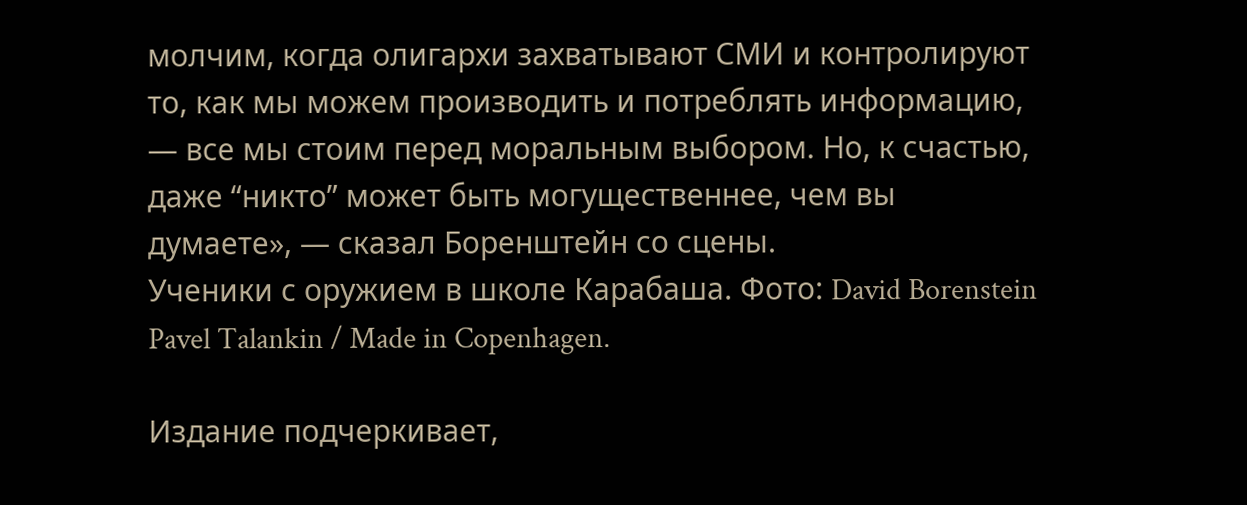молчим, когда олигархи захватывают СМИ и контролируют то, как мы можем производить и потреблять информацию, — все мы стоим перед моральным выбором. Но, к счастью, даже “никто” может быть могущественнее, чем вы думаете», — сказал Боренштейн со сцены.
Ученики с оружием в школе Карабаша. Фото: David Borenstein Pavel Talankin / Made in Copenhagen.

Издание подчеркивает,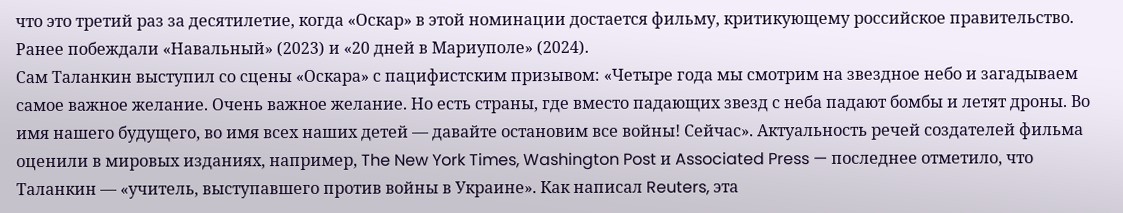что это третий раз за десятилетие, когда «Оскар» в этой номинации достается фильму, критикующему российское правительство. Ранее побеждали «Навальный» (2023) и «20 дней в Мариуполе» (2024).
Сам Таланкин выступил со сцены «Оскара» с пацифистским призывом: «Четыре года мы смотрим на звездное небо и загадываем самое важное желание. Очень важное желание. Но есть страны, где вместо падающих звезд с неба падают бомбы и летят дроны. Во имя нашего будущего, во имя всех наших детей — давайте остановим все войны! Сейчас». Актуальность речей создателей фильма оценили в мировых изданиях, например, The New York Times, Washington Post и Associated Press — последнее отметило, что Таланкин — «учитель, выступавшего против войны в Украине». Как написал Reuters, эта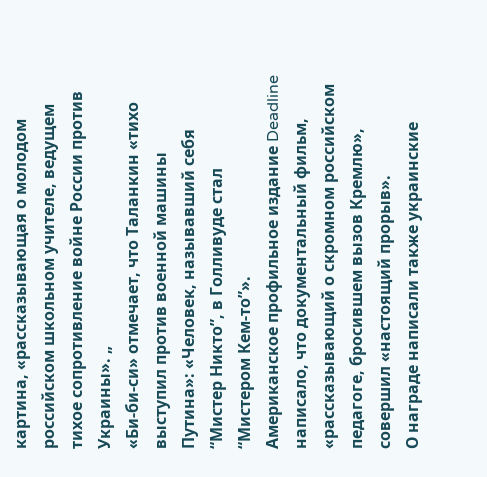картина, «рассказывающая о молодом российском школьном учителе, ведущем тихое сопротивление войне России против Украины». „
«Би-би-си» отмечает, что Таланкин «тихо выступил против военной машины Путина»: «Человек, называвший себя “Мистер Никто”, в Голливуде стал “Мистером Кем-то”».
Американское профильное издание Deadline написало, что документальный фильм, «рассказывающий о скромном российском педагоге, бросившем вызов Кремлю», совершил «настоящий прорыв».
О награде написали также украинские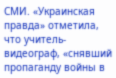СМИ. «Украинская правда» отметила, что учитель-видеограф, «снявший пропаганду войны в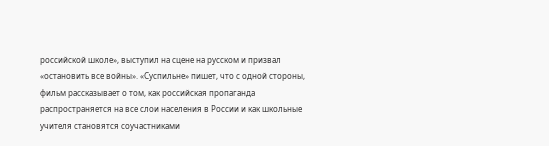российской школе», выступил на сцене на русском и призвал «остановить все войны». «Суспильне» пишет, что с одной стороны, фильм рассказывает о том, как российская пропаганда распространяется на все слои населения в России и как школьные учителя становятся соучастниками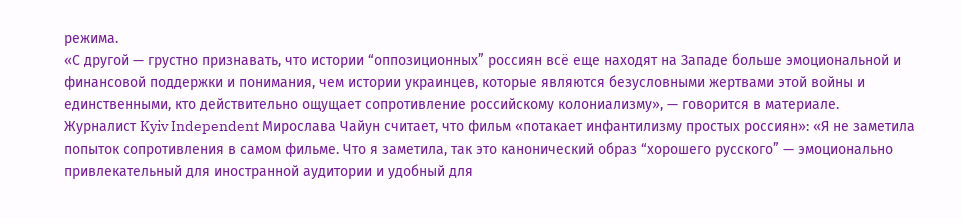режима.
«С другой — грустно признавать, что истории “оппозиционных” россиян всё еще находят на Западе больше эмоциональной и финансовой поддержки и понимания, чем истории украинцев, которые являются безусловными жертвами этой войны и единственными, кто действительно ощущает сопротивление российскому колониализму», — говорится в материале.
Журналист Kyiv Independent Мирослава Чайун считает, что фильм «потакает инфантилизму простых россиян»: «Я не заметила попыток сопротивления в самом фильме. Что я заметила, так это канонический образ “хорошего русского” — эмоционально привлекательный для иностранной аудитории и удобный для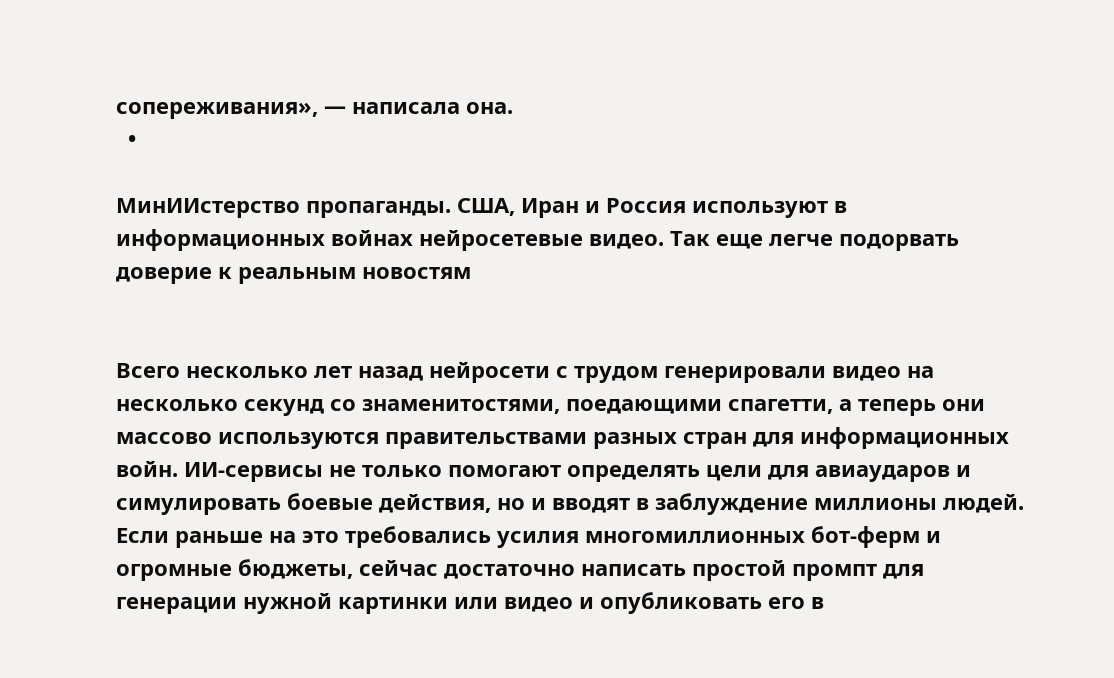сопереживания», — написала она.
  •

МинИИстерство пропаганды. США, Иран и Россия используют в информационных войнах нейросетевые видео. Так еще легче подорвать доверие к реальным новостям


Всего несколько лет назад нейросети с трудом генерировали видео на несколько секунд со знаменитостями, поедающими спагетти, а теперь они массово используются правительствами разных стран для информационных войн. ИИ-сервисы не только помогают определять цели для авиаударов и симулировать боевые действия, но и вводят в заблуждение миллионы людей. Если раньше на это требовались усилия многомиллионных бот-ферм и огромные бюджеты, сейчас достаточно написать простой промпт для генерации нужной картинки или видео и опубликовать его в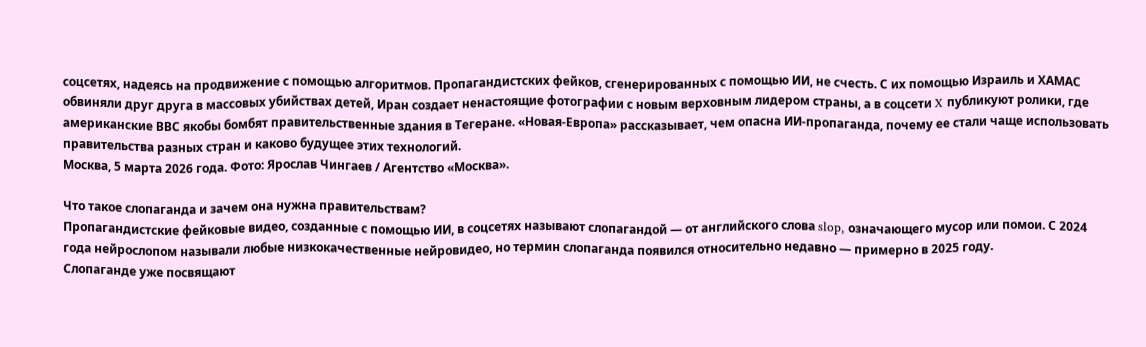соцсетях, надеясь на продвижение с помощью алгоритмов. Пропагандистских фейков, сгенерированных с помощью ИИ, не счесть. С их помощью Израиль и ХАМАС обвиняли друг друга в массовых убийствах детей, Иран создает ненастоящие фотографии с новым верховным лидером страны, а в соцсети X публикуют ролики, где американские ВВС якобы бомбят правительственные здания в Тегеране. «Новая-Европа» рассказывает, чем опасна ИИ-пропаганда, почему ее стали чаще использовать правительства разных стран и каково будущее этих технологий.
Москва, 5 марта 2026 года. Фото: Ярослав Чингаев / Агентство «Москва».

Что такое слопаганда и зачем она нужна правительствам?
Пропагандистские фейковые видео, созданные с помощью ИИ, в соцсетях называют слопагандой — от английского слова slop, означающего мусор или помои. С 2024 года нейрослопом называли любые низкокачественные нейровидео, но термин слопаганда появился относительно недавно — примерно в 2025 году.
Слопаганде уже посвящают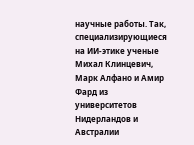научные работы. Так, специализирующиеся на ИИ-этике ученые Михал Клинцевич, Марк Алфано и Амир Фард из университетов Нидерландов и Австралии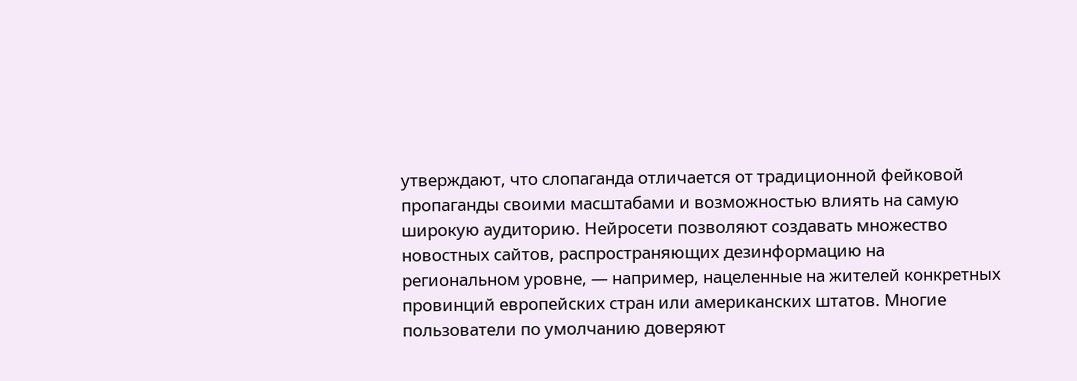утверждают, что слопаганда отличается от традиционной фейковой пропаганды своими масштабами и возможностью влиять на самую широкую аудиторию. Нейросети позволяют создавать множество новостных сайтов, распространяющих дезинформацию на региональном уровне, — например, нацеленные на жителей конкретных провинций европейских стран или американских штатов. Многие пользователи по умолчанию доверяют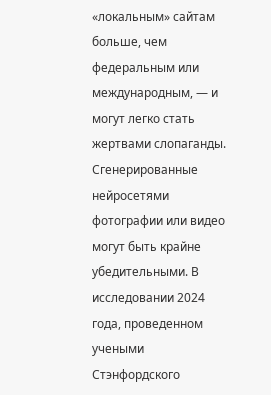«локальным» сайтам больше, чем федеральным или международным, — и могут легко стать жертвами слопаганды.
Сгенерированные нейросетями фотографии или видео могут быть крайне убедительными. В исследовании 2024 года, проведенном учеными Стэнфордского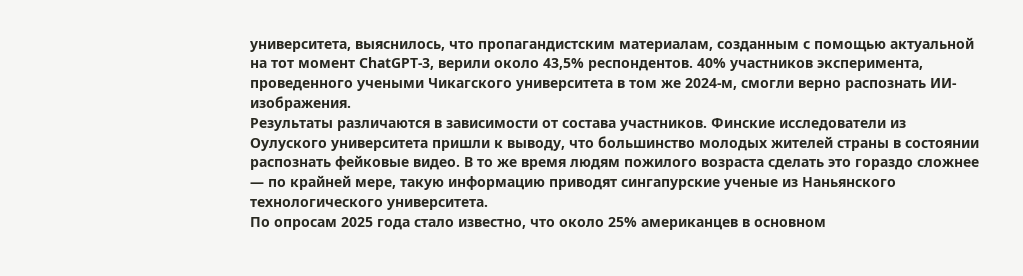университета, выяснилось, что пропагандистским материалам, созданным с помощью актуальной на тот момент ChatGPT-3, верили около 43,5% респондентов. 40% участников эксперимента, проведенного учеными Чикагского университета в том же 2024-м, смогли верно распознать ИИ-изображения.
Результаты различаются в зависимости от состава участников. Финские исследователи из Оулуского университета пришли к выводу, что большинство молодых жителей страны в состоянии распознать фейковые видео. В то же время людям пожилого возраста сделать это гораздо сложнее — по крайней мере, такую информацию приводят сингапурские ученые из Наньянского технологического университета.
По опросам 2025 года стало известно, что около 25% американцев в основном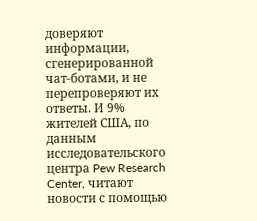доверяют информации, сгенерированной чат-ботами, и не перепроверяют их ответы. И 9% жителей США, по данным исследовательского центра Pew Research Center, читают новости с помощью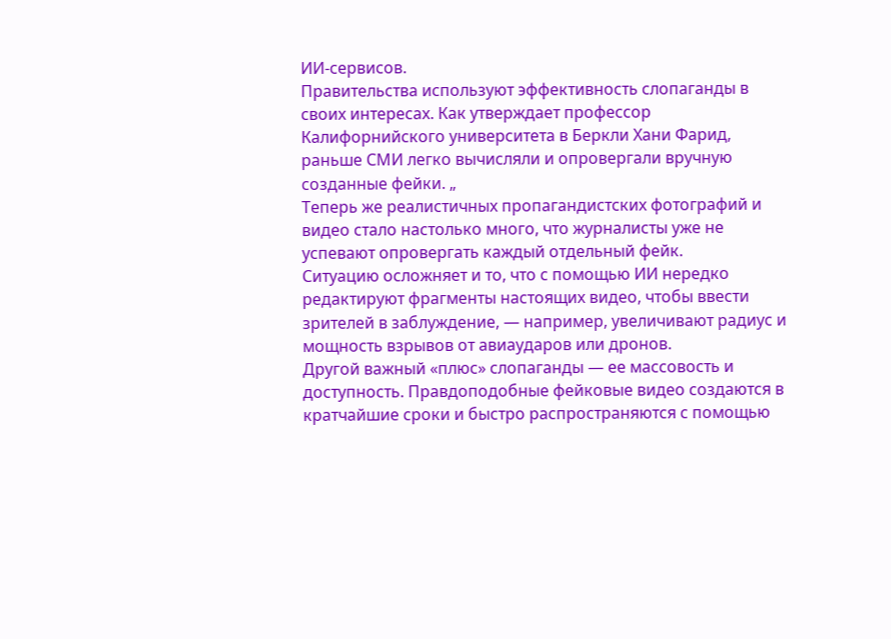ИИ-сервисов.
Правительства используют эффективность слопаганды в своих интересах. Как утверждает профессор Калифорнийского университета в Беркли Хани Фарид, раньше СМИ легко вычисляли и опровергали вручную созданные фейки. „
Теперь же реалистичных пропагандистских фотографий и видео стало настолько много, что журналисты уже не успевают опровергать каждый отдельный фейк.
Ситуацию осложняет и то, что с помощью ИИ нередко редактируют фрагменты настоящих видео, чтобы ввести зрителей в заблуждение, — например, увеличивают радиус и мощность взрывов от авиаударов или дронов.
Другой важный «плюс» слопаганды — ее массовость и доступность. Правдоподобные фейковые видео создаются в кратчайшие сроки и быстро распространяются с помощью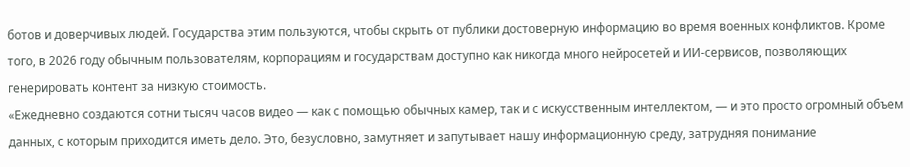ботов и доверчивых людей. Государства этим пользуются, чтобы скрыть от публики достоверную информацию во время военных конфликтов. Кроме того, в 2026 году обычным пользователям, корпорациям и государствам доступно как никогда много нейросетей и ИИ-сервисов, позволяющих генерировать контент за низкую стоимость.
«Ежедневно создаются сотни тысяч часов видео — как с помощью обычных камер, так и с искусственным интеллектом, — и это просто огромный объем данных, с которым приходится иметь дело. Это, безусловно, замутняет и запутывает нашу информационную среду, затрудняя понимание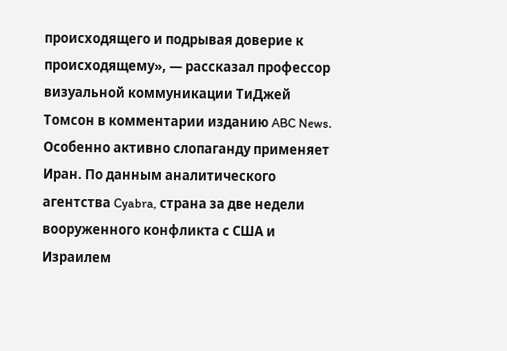происходящего и подрывая доверие к происходящему», — рассказал профессор визуальной коммуникации ТиДжей Томсон в комментарии изданию ABC News.
Особенно активно слопаганду применяет Иран. По данным аналитического агентства Cyabra, страна за две недели вооруженного конфликта с США и Израилем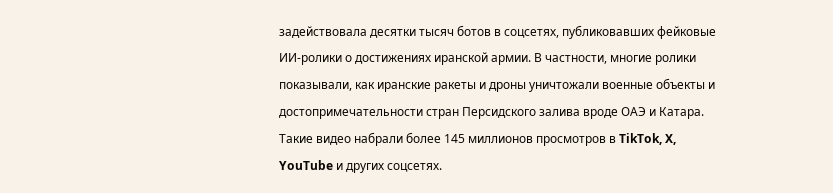задействовала десятки тысяч ботов в соцсетях, публиковавших фейковые ИИ-ролики о достижениях иранской армии. В частности, многие ролики показывали, как иранские ракеты и дроны уничтожали военные объекты и достопримечательности стран Персидского залива вроде ОАЭ и Катара. Такие видео набрали более 145 миллионов просмотров в TikTok, X, YouTube и других соцсетях.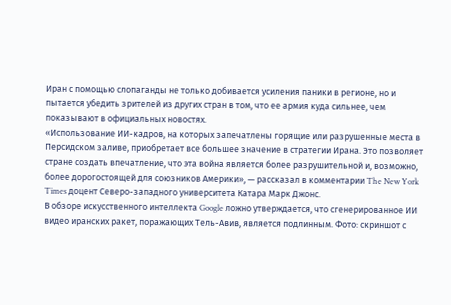Иран с помощью слопаганды не только добивается усиления паники в регионе, но и пытается убедить зрителей из других стран в том, что ее армия куда сильнее, чем показывают в официальных новостях.
«Использование ИИ-кадров, на которых запечатлены горящие или разрушенные места в Персидском заливе, приобретает все большее значение в стратегии Ирана. Это позволяет стране создать впечатление, что эта война является более разрушительной и, возможно, более дорогостоящей для союзников Америки», — рассказал в комментарии The New York Times доцент Северо-западного университета Катара Марк Джонс.
В обзоре искусственного интеллекта Google ложно утверждается, что сгенерированное ИИ видео иранских ракет, поражающих Тель-Авив, является подлинным. Фото: cкриншот с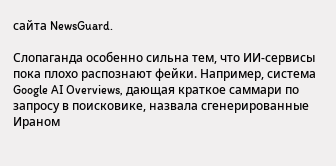сайта NewsGuard.

Слопаганда особенно сильна тем, что ИИ-сервисы пока плохо распознают фейки. Например, система Google AI Overviews, дающая краткое саммари по запросу в поисковике, назвала сгенерированные Ираном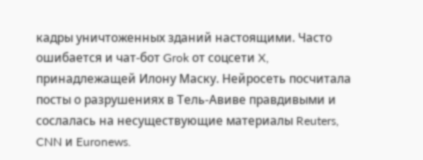кадры уничтоженных зданий настоящими. Часто ошибается и чат-бот Grok от соцсети X, принадлежащей Илону Маску. Нейросеть посчитала посты о разрушениях в Тель-Авиве правдивыми и сослалась на несуществующие материалы Reuters, CNN и Euronews.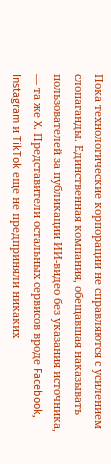Пока технологические корпорации не справляются с усилением слопаганды. Единственная компания, обещавшая наказывать пользователей за публикации ИИ-видео без указания источника, — та же X. Представители остальных сервисов вроде Facebook, Instagram и TikTok еще не предприняли никаких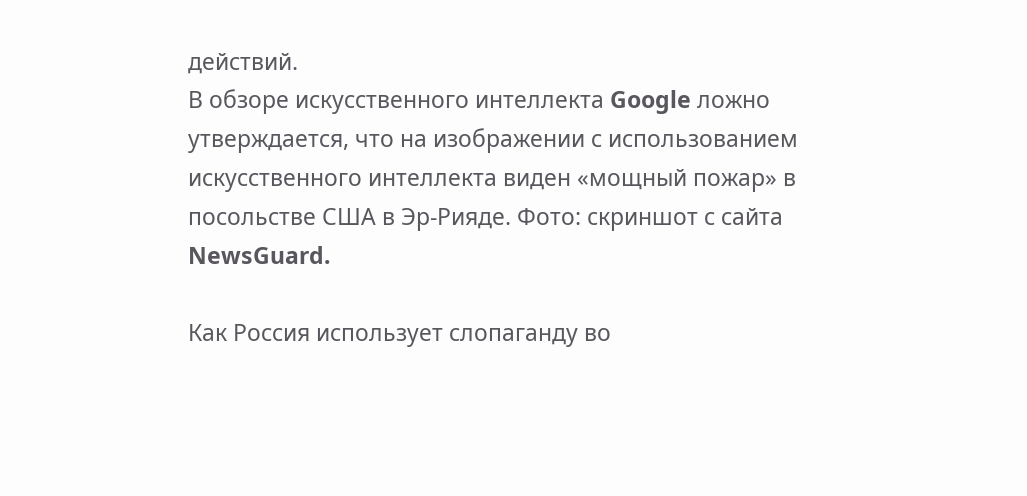действий.
В обзоре искусственного интеллекта Google ложно утверждается, что на изображении с использованием искусственного интеллекта виден «мощный пожар» в посольстве США в Эр-Рияде. Фото: cкриншот с сайта NewsGuard.

Как Россия использует слопаганду во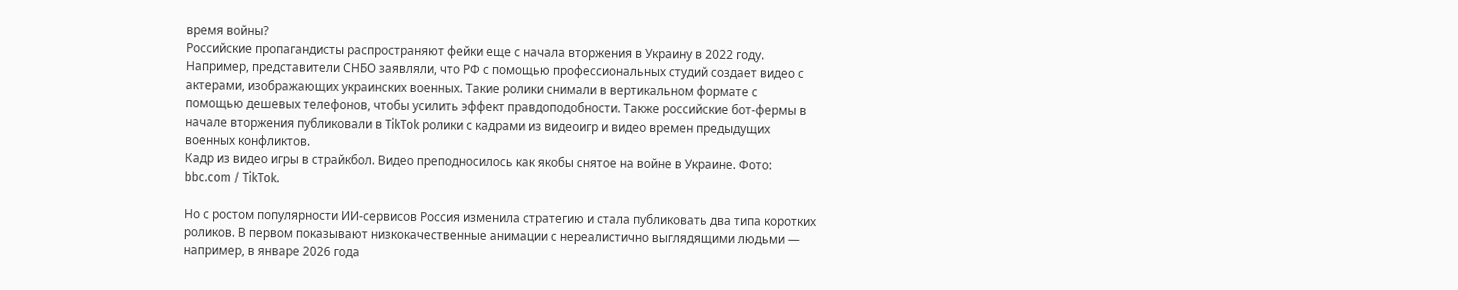время войны?
Российские пропагандисты распространяют фейки еще с начала вторжения в Украину в 2022 году. Например, представители СНБО заявляли, что РФ с помощью профессиональных студий создает видео с актерами, изображающих украинских военных. Такие ролики снимали в вертикальном формате с помощью дешевых телефонов, чтобы усилить эффект правдоподобности. Также российские бот-фермы в начале вторжения публиковали в TikTok ролики с кадрами из видеоигр и видео времен предыдущих военных конфликтов.
Кадр из видео игры в страйкбол. Видео преподносилось как якобы снятое на войне в Украине. Фото: bbc.com / TikTok.

Но с ростом популярности ИИ-сервисов Россия изменила стратегию и стала публиковать два типа коротких роликов. В первом показывают низкокачественные анимации с нереалистично выглядящими людьми — например, в январе 2026 года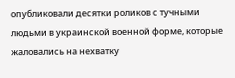опубликовали десятки роликов с тучными людьми в украинской военной форме, которые жаловались на нехватку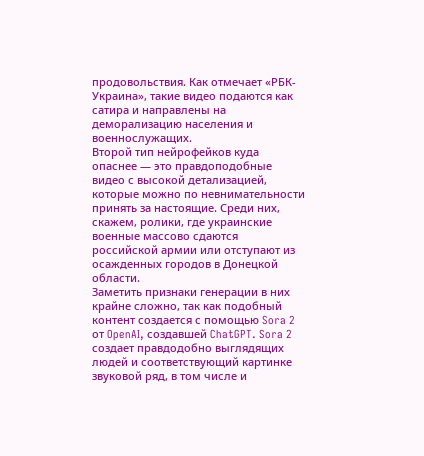продовольствия. Как отмечает «РБК-Украина», такие видео подаются как сатира и направлены на деморализацию населения и военнослужащих.
Второй тип нейрофейков куда опаснее — это правдоподобные видео с высокой детализацией, которые можно по невнимательности принять за настоящие. Среди них, скажем, ролики, где украинские военные массово сдаются российской армии или отступают из осажденных городов в Донецкой области.
Заметить признаки генерации в них крайне сложно, так как подобный контент создается с помощью Sora 2 от OpenAI, создавшей ChatGPT. Sora 2 создает правдодобно выглядящих людей и соответствующий картинке звуковой ряд, в том числе и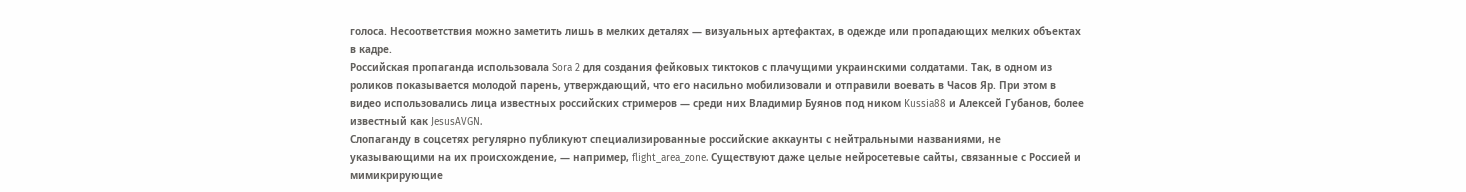голоса. Несоответствия можно заметить лишь в мелких деталях — визуальных артефактах, в одежде или пропадающих мелких объектах в кадре.
Российская пропаганда использовала Sora 2 для создания фейковых тиктоков с плачущими украинскими солдатами. Так, в одном из роликов показывается молодой парень, утверждающий, что его насильно мобилизовали и отправили воевать в Часов Яр. При этом в видео использовались лица известных российских стримеров — среди них Владимир Буянов под ником Kussia88 и Алексей Губанов, более известный как JesusAVGN.
Слопаганду в соцсетях регулярно публикуют специализированные российские аккаунты с нейтральными названиями, не указывающими на их происхождение, — например, flight_area_zone. Существуют даже целые нейросетевые сайты, связанные с Россией и мимикрирующие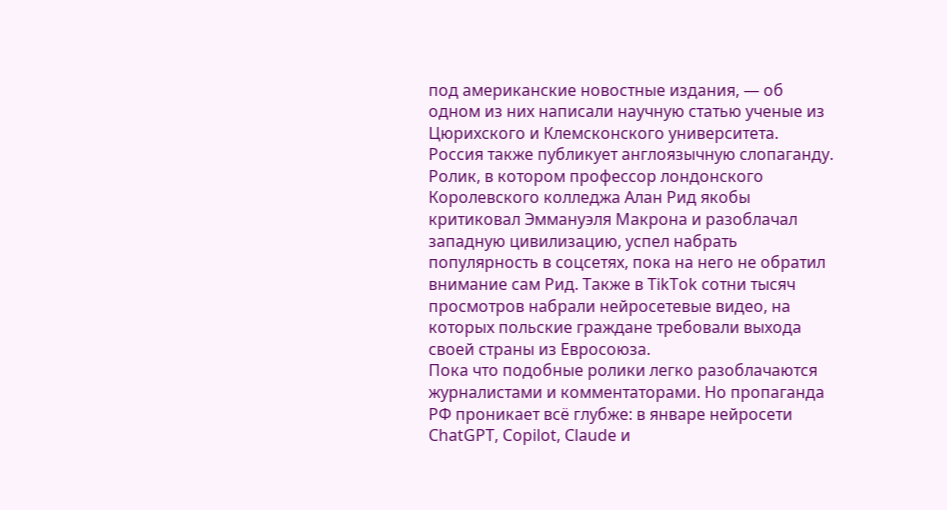под американские новостные издания, — об одном из них написали научную статью ученые из Цюрихского и Клемсконского университета.
Россия также публикует англоязычную слопаганду. Ролик, в котором профессор лондонского Королевского колледжа Алан Рид якобы критиковал Эммануэля Макрона и разоблачал западную цивилизацию, успел набрать популярность в соцсетях, пока на него не обратил внимание сам Рид. Также в TikTok сотни тысяч просмотров набрали нейросетевые видео, на которых польские граждане требовали выхода своей страны из Евросоюза.
Пока что подобные ролики легко разоблачаются журналистами и комментаторами. Но пропаганда РФ проникает всё глубже: в январе нейросети ChatGPT, Copilot, Claude и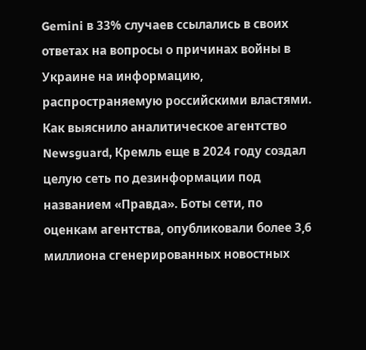Gemini в 33% случаев ссылались в своих ответах на вопросы о причинах войны в Украине на информацию, распространяемую российскими властями. Как выяснило аналитическое агентство Newsguard, Кремль еще в 2024 году создал целую сеть по дезинформации под названием «Правда». Боты сети, по оценкам агентства, опубликовали более 3,6 миллиона сгенерированных новостных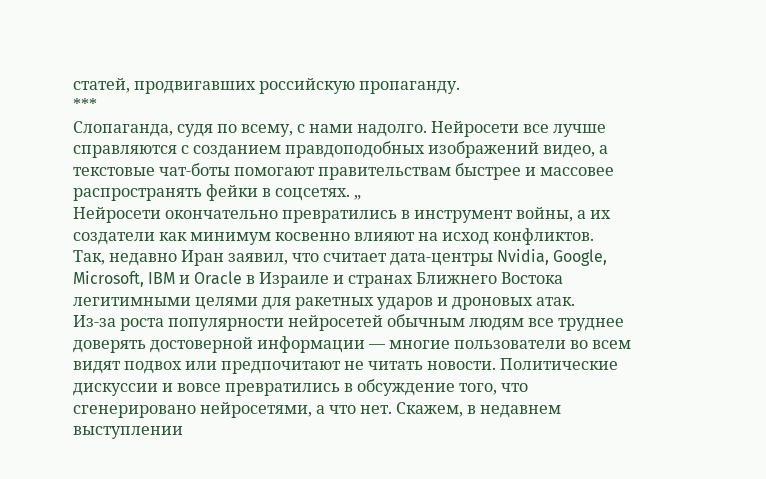статей, продвигавших российскую пропаганду.
***
Слопаганда, судя по всему, с нами надолго. Нейросети все лучше справляются с созданием правдоподобных изображений видео, а текстовые чат-боты помогают правительствам быстрее и массовее распространять фейки в соцсетях. „
Нейросети окончательно превратились в инструмент войны, а их создатели как минимум косвенно влияют на исход конфликтов.
Так, недавно Иран заявил, что считает дата-центры Nvidia, Google, Microsoft, IBM и Oracle в Израиле и странах Ближнего Востока легитимными целями для ракетных ударов и дроновых атак.
Из-за роста популярности нейросетей обычным людям все труднее доверять достоверной информации — многие пользователи во всем видят подвох или предпочитают не читать новости. Политические дискуссии и вовсе превратились в обсуждение того, что сгенерировано нейросетями, а что нет. Скажем, в недавнем выступлении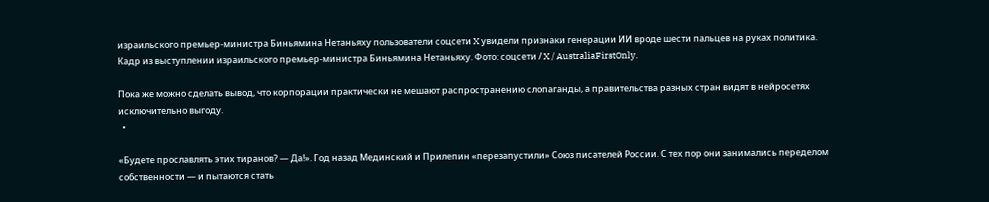израильского премьер-министра Биньямина Нетаньяху пользователи соцсети X увидели признаки генерации ИИ вроде шести пальцев на руках политика.
Кадр из выступлении израильского премьер-министра Биньямина Нетаньяху. Фото: соцсети / X / AustraliaFirstOnly.

Пока же можно сделать вывод, что корпорации практически не мешают распространению слопаганды, а правительства разных стран видят в нейросетях исключительно выгоду.
  •

«Будете прославлять этих тиранов? — Да!». Год назад Мединский и Прилепин «перезапустили» Союз писателей России. С тех пор они занимались переделом собственности — и пытаются стать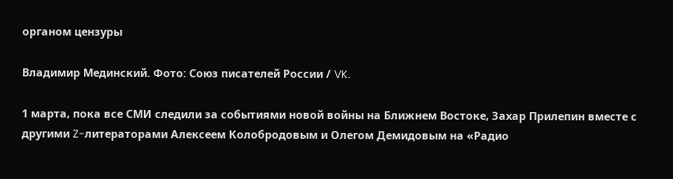органом цензуры

Владимир Мединский. Фото: Союз писателей России / VK.

1 марта, пока все СМИ следили за событиями новой войны на Ближнем Востоке, Захар Прилепин вместе с другими Z-литераторами Алексеем Колобродовым и Олегом Демидовым на «Радио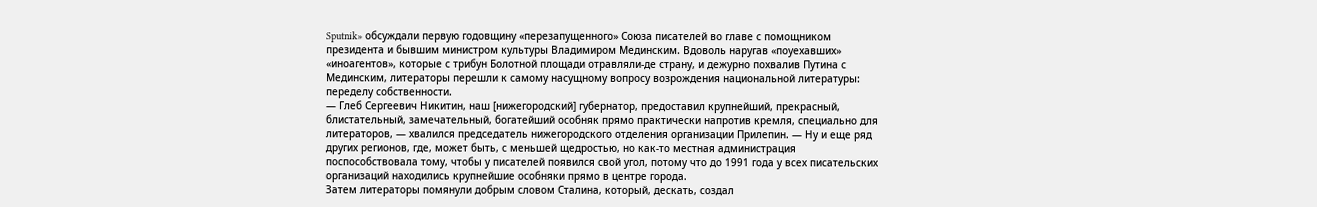Sputnik» обсуждали первую годовщину «перезапущенного» Союза писателей во главе с помощником президента и бывшим министром культуры Владимиром Мединским. Вдоволь наругав «поуехавших» «иноагентов», которые с трибун Болотной площади отравляли-де страну, и дежурно похвалив Путина с Мединским, литераторы перешли к самому насущному вопросу возрождения национальной литературы: переделу собственности.
— Глеб Сергеевич Никитин, наш [нижегородский] губернатор, предоставил крупнейший, прекрасный, блистательный, замечательный, богатейший особняк прямо практически напротив кремля, специально для литераторов, — хвалился председатель нижегородского отделения организации Прилепин. — Ну и еще ряд других регионов, где, может быть, с меньшей щедростью, но как-то местная администрация поспособствовала тому, чтобы у писателей появился свой угол, потому что до 1991 года у всех писательских организаций находились крупнейшие особняки прямо в центре города.
Затем литераторы помянули добрым словом Сталина, который, дескать, создал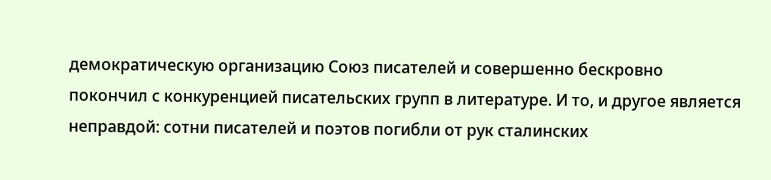демократическую организацию Союз писателей и совершенно бескровно покончил с конкуренцией писательских групп в литературе. И то, и другое является неправдой: сотни писателей и поэтов погибли от рук сталинских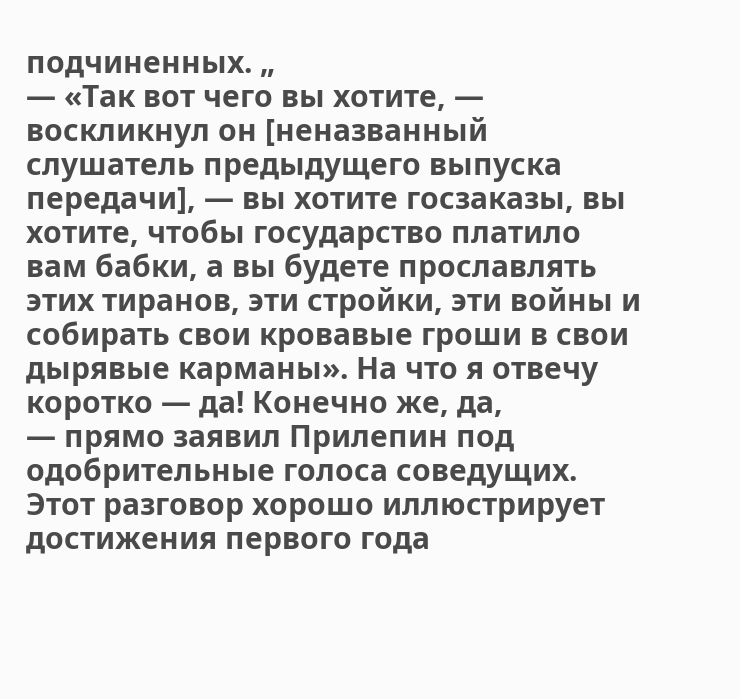подчиненных. „
— «Так вот чего вы хотите, — воскликнул он [неназванный слушатель предыдущего выпуска передачи], — вы хотите госзаказы, вы хотите, чтобы государство платило вам бабки, а вы будете прославлять этих тиранов, эти стройки, эти войны и собирать свои кровавые гроши в свои дырявые карманы». На что я отвечу коротко — да! Конечно же, да,
— прямо заявил Прилепин под одобрительные голоса соведущих.
Этот разговор хорошо иллюстрирует достижения первого года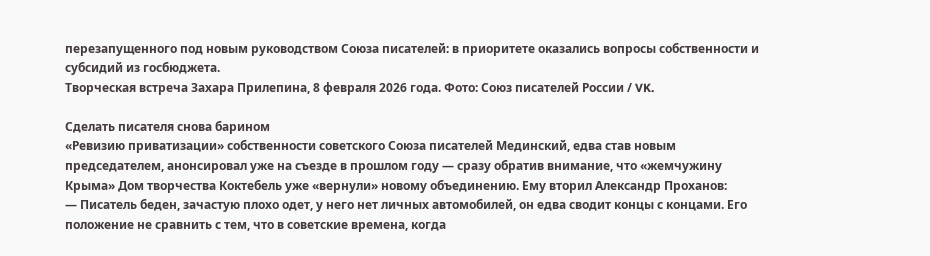перезапущенного под новым руководством Союза писателей: в приоритете оказались вопросы собственности и субсидий из госбюджета.
Творческая встреча Захара Прилепина, 8 февраля 2026 года. Фото: Союз писателей России / VK.

Сделать писателя снова барином
«Ревизию приватизации» собственности советского Союза писателей Мединский, едва став новым председателем, анонсировал уже на съезде в прошлом году — сразу обратив внимание, что «жемчужину Крыма» Дом творчества Коктебель уже «вернули» новому объединению. Ему вторил Александр Проханов:
— Писатель беден, зачастую плохо одет, у него нет личных автомобилей, он едва сводит концы с концами. Его положение не сравнить с тем, что в советские времена, когда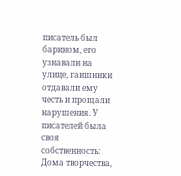писатель был барином, его узнавали на улице, гаишники отдавали ему честь и прощали нарушения. У писателей была своя собственность: Дома творчества,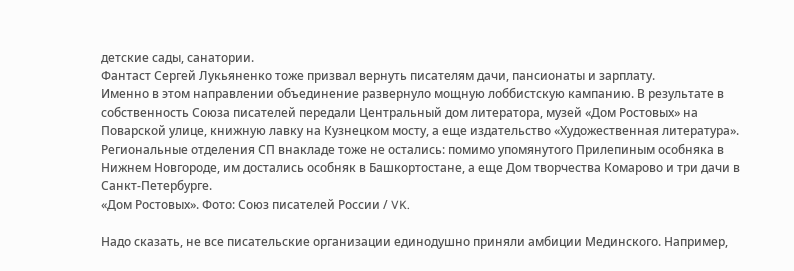детские сады, санатории.
Фантаст Сергей Лукьяненко тоже призвал вернуть писателям дачи, пансионаты и зарплату.
Именно в этом направлении объединение развернуло мощную лоббистскую кампанию. В результате в собственность Союза писателей передали Центральный дом литератора, музей «Дом Ростовых» на Поварской улице, книжную лавку на Кузнецком мосту, а еще издательство «Художественная литература». Региональные отделения СП внакладе тоже не остались: помимо упомянутого Прилепиным особняка в Нижнем Новгороде, им достались особняк в Башкортостане, а еще Дом творчества Комарово и три дачи в Санкт-Петербурге.
«Дом Ростовых». Фото: Союз писателей России / VK.

Надо сказать, не все писательские организации единодушно приняли амбиции Мединского. Например,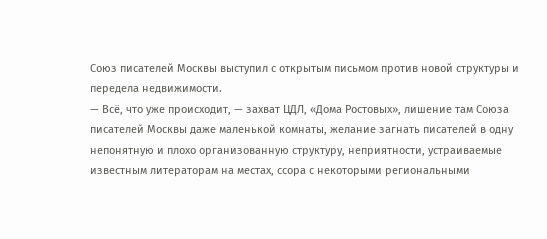Союз писателей Москвы выступил с открытым письмом против новой структуры и передела недвижимости.
— Всё, что уже происходит, — захват ЦДЛ, «Дома Ростовых», лишение там Союза писателей Москвы даже маленькой комнаты, желание загнать писателей в одну непонятную и плохо организованную структуру, неприятности, устраиваемые известным литераторам на местах, ссора с некоторыми региональными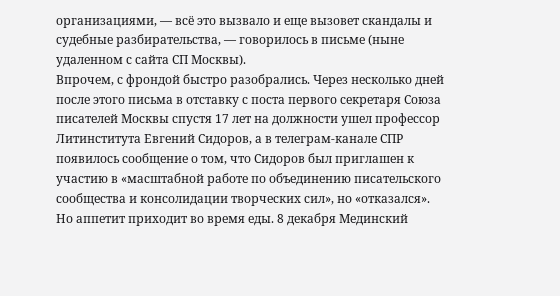организациями, — всё это вызвало и еще вызовет скандалы и судебные разбирательства, — говорилось в письме (ныне удаленном с сайта СП Москвы).
Впрочем, с фрондой быстро разобрались. Через несколько дней после этого письма в отставку с поста первого секретаря Союза писателей Москвы спустя 17 лет на должности ушел профессор Литинститута Евгений Сидоров, а в телеграм-канале СПР появилось сообщение о том, что Сидоров был приглашен к участию в «масштабной работе по объединению писательского сообщества и консолидации творческих сил», но «отказался».
Но аппетит приходит во время еды. 8 декабря Мединский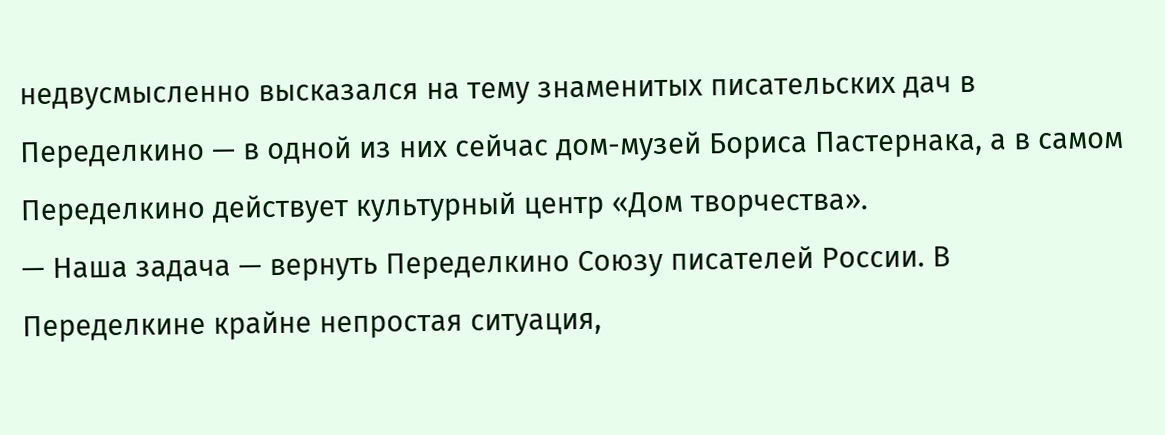недвусмысленно высказался на тему знаменитых писательских дач в Переделкино — в одной из них сейчас дом-музей Бориса Пастернака, а в самом Переделкино действует культурный центр «Дом творчества».
— Наша задача — вернуть Переделкино Союзу писателей России. В Переделкине крайне непростая ситуация,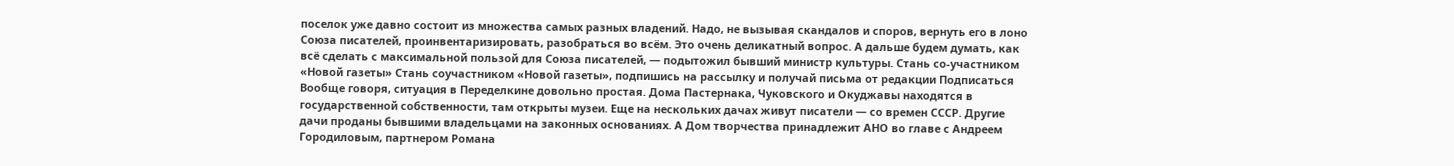поселок уже давно состоит из множества самых разных владений. Надо, не вызывая скандалов и споров, вернуть его в лоно Союза писателей, проинвентаризировать, разобраться во всём. Это очень деликатный вопрос. А дальше будем думать, как всё сделать с максимальной пользой для Союза писателей, — подытожил бывший министр культуры. Стань со-участником «Новой газеты» Стань соучастником «Новой газеты», подпишись на рассылку и получай письма от редакции Подписаться
Вообще говоря, ситуация в Переделкине довольно простая. Дома Пастернака, Чуковского и Окуджавы находятся в государственной собственности, там открыты музеи. Еще на нескольких дачах живут писатели — со времен СССР. Другие дачи проданы бывшими владельцами на законных основаниях. А Дом творчества принадлежит АНО во главе с Андреем Городиловым, партнером Романа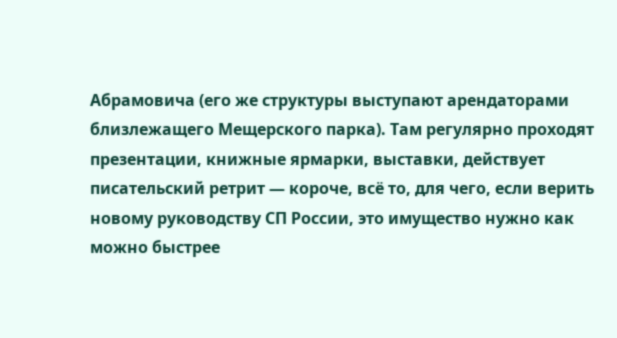Абрамовича (его же структуры выступают арендаторами близлежащего Мещерского парка). Там регулярно проходят презентации, книжные ярмарки, выставки, действует писательский ретрит — короче, всё то, для чего, если верить новому руководству СП России, это имущество нужно как можно быстрее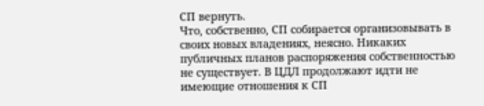СП вернуть.
Что, собственно, СП собирается организовывать в своих новых владениях, неясно. Никаких публичных планов распоряжения собственностью не существует. В ЦДЛ продолжают идти не имеющие отношения к СП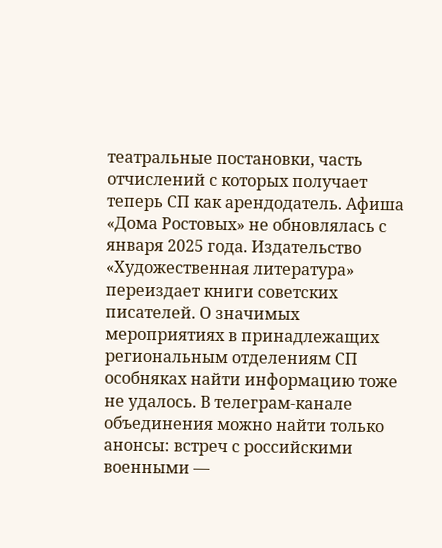театральные постановки, часть отчислений с которых получает теперь СП как арендодатель. Афиша «Дома Ростовых» не обновлялась с января 2025 года. Издательство «Художественная литература» переиздает книги советских писателей. О значимых мероприятиях в принадлежащих региональным отделениям СП особняках найти информацию тоже не удалось. В телеграм-канале объединения можно найти только анонсы: встреч с российскими военными —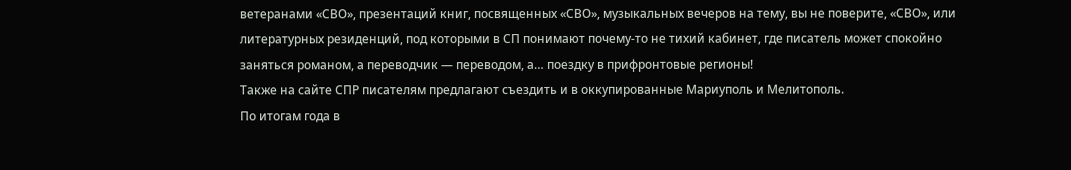ветеранами «СВО», презентаций книг, посвященных «СВО», музыкальных вечеров на тему, вы не поверите, «СВО», или литературных резиденций, под которыми в СП понимают почему-то не тихий кабинет, где писатель может спокойно заняться романом, а переводчик — переводом, а… поездку в прифронтовые регионы!
Также на сайте СПР писателям предлагают съездить и в оккупированные Мариуполь и Мелитополь.
По итогам года в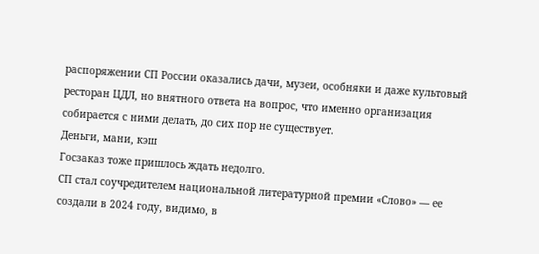распоряжении СП России оказались дачи, музеи, особняки и даже культовый ресторан ЦДЛ, но внятного ответа на вопрос, что именно организация собирается с ними делать, до сих пор не существует.
Деньги, мани, кэш
Госзаказ тоже пришлось ждать недолго.
СП стал соучредителем национальной литературной премии «Слово» — ее создали в 2024 году, видимо, в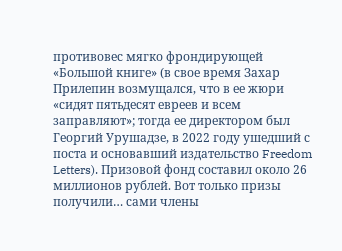противовес мягко фрондирующей «Большой книге» (в свое время Захар Прилепин возмущался, что в ее жюри «сидят пятьдесят евреев и всем заправляют»; тогда ее директором был Георгий Урушадзе, в 2022 году ушедший с поста и основавший издательство Freedom Letters). Призовой фонд составил около 26 миллионов рублей. Вот только призы получили… сами члены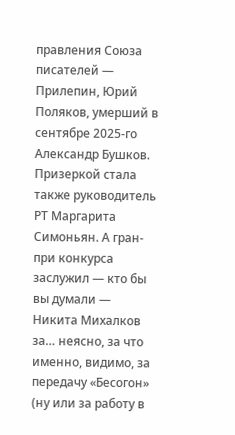правления Союза писателей — Прилепин, Юрий Поляков, умерший в сентябре 2025-го Александр Бушков. Призеркой стала также руководитель РТ Маргарита Симоньян. А гран-при конкурса заслужил — кто бы вы думали — Никита Михалков за… неясно, за что именно, видимо, за передачу «Бесогон» (ну или за работу в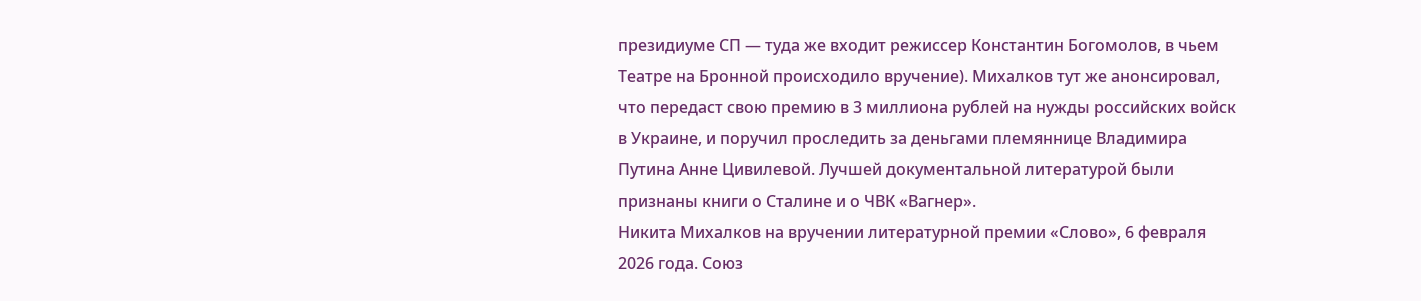президиуме СП — туда же входит режиссер Константин Богомолов, в чьем Театре на Бронной происходило вручение). Михалков тут же анонсировал, что передаст свою премию в 3 миллиона рублей на нужды российских войск в Украине, и поручил проследить за деньгами племяннице Владимира Путина Анне Цивилевой. Лучшей документальной литературой были признаны книги о Сталине и о ЧВК «Вагнер».
Никита Михалков на вручении литературной премии «Слово», 6 февраля 2026 года. Союз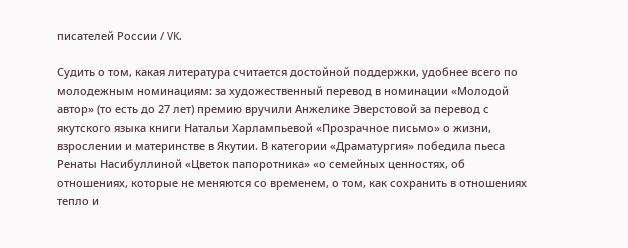писателей России / VK.

Судить о том, какая литература считается достойной поддержки, удобнее всего по молодежным номинациям: за художественный перевод в номинации «Молодой автор» (то есть до 27 лет) премию вручили Анжелике Эверстовой за перевод с якутского языка книги Натальи Харлампьевой «Прозрачное письмо» о жизни, взрослении и материнстве в Якутии. В категории «Драматургия» победила пьеса Ренаты Насибуллиной «Цветок папоротника» «о семейных ценностях, об отношениях, которые не меняются со временем, о том, как сохранить в отношениях тепло и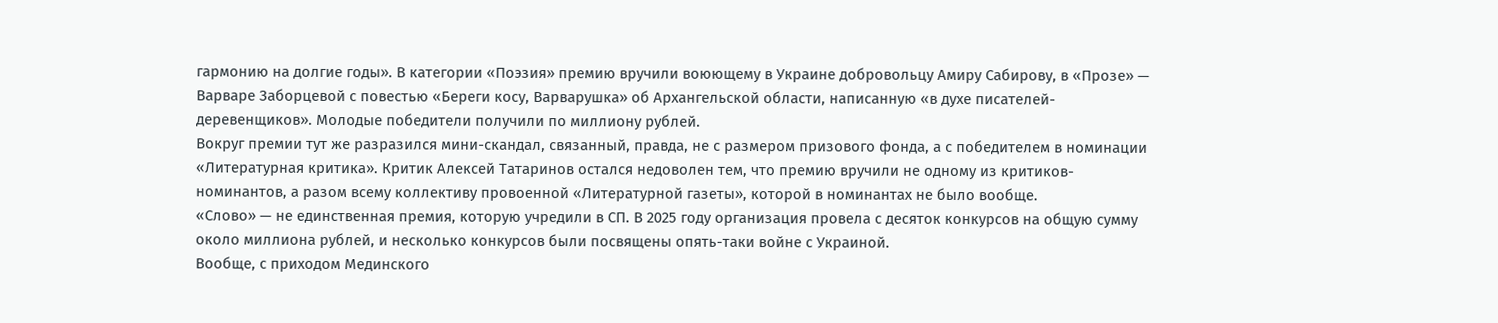гармонию на долгие годы». В категории «Поэзия» премию вручили воюющему в Украине добровольцу Амиру Сабирову, в «Прозе» — Варваре Заборцевой с повестью «Береги косу, Варварушка» об Архангельской области, написанную «в духе писателей-деревенщиков». Молодые победители получили по миллиону рублей.
Вокруг премии тут же разразился мини-скандал, связанный, правда, не с размером призового фонда, а с победителем в номинации «Литературная критика». Критик Алексей Татаринов остался недоволен тем, что премию вручили не одному из критиков-номинантов, а разом всему коллективу провоенной «Литературной газеты», которой в номинантах не было вообще.
«Слово» — не единственная премия, которую учредили в СП. В 2025 году организация провела с десяток конкурсов на общую сумму около миллиона рублей, и несколько конкурсов были посвящены опять-таки войне с Украиной.
Вообще, с приходом Мединского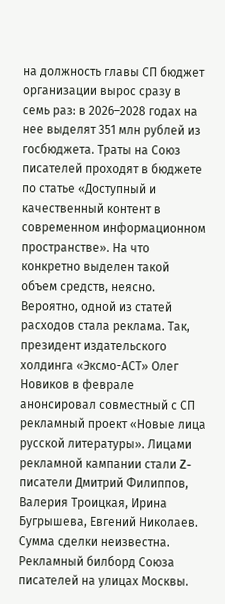на должность главы СП бюджет организации вырос сразу в семь раз: в 2026–2028 годах на нее выделят 351 млн рублей из госбюджета. Траты на Союз писателей проходят в бюджете по статье «Доступный и качественный контент в современном информационном пространстве». На что конкретно выделен такой объем средств, неясно.
Вероятно, одной из статей расходов стала реклама. Так, президент издательского холдинга «Эксмо-АСТ» Олег Новиков в феврале анонсировал совместный с СП рекламный проект «Новые лица русской литературы». Лицами рекламной кампании стали Z-писатели Дмитрий Филиппов, Валерия Троицкая, Ирина Бугрышева, Евгений Николаев. Сумма сделки неизвестна.
Рекламный билборд Союза писателей на улицах Москвы.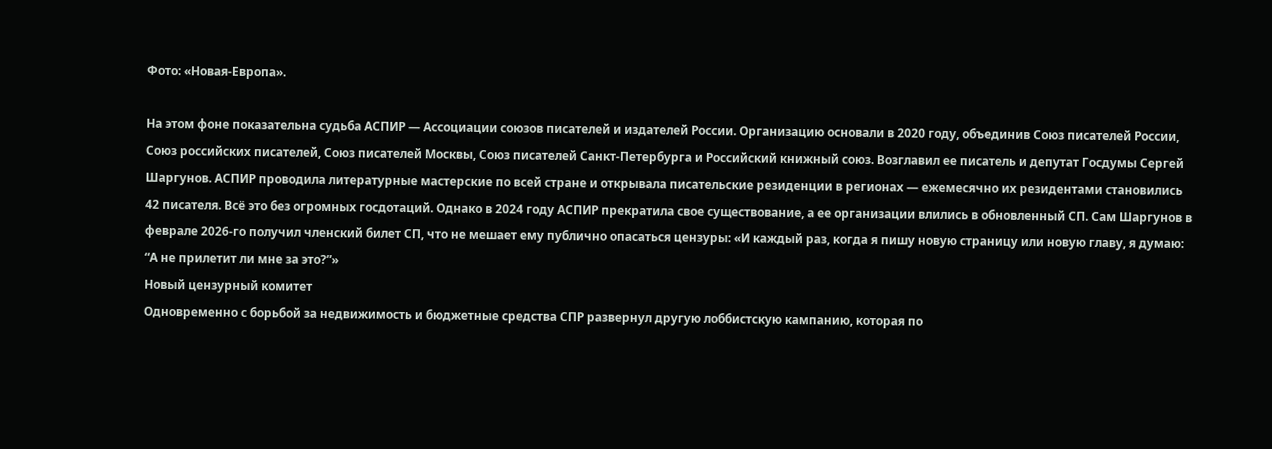Фото: «Новая-Европа».

На этом фоне показательна судьба АСПИР — Ассоциации союзов писателей и издателей России. Организацию основали в 2020 году, объединив Союз писателей России, Союз российских писателей, Союз писателей Москвы, Союз писателей Санкт-Петербурга и Российский книжный союз. Возглавил ее писатель и депутат Госдумы Сергей Шаргунов. АСПИР проводила литературные мастерские по всей стране и открывала писательские резиденции в регионах — ежемесячно их резидентами становились 42 писателя. Всё это без огромных госдотаций. Однако в 2024 году АСПИР прекратила свое существование, а ее организации влились в обновленный СП. Сам Шаргунов в феврале 2026-го получил членский билет СП, что не мешает ему публично опасаться цензуры: «И каждый раз, когда я пишу новую страницу или новую главу, я думаю: “А не прилетит ли мне за это?”»
Новый цензурный комитет
Одновременно с борьбой за недвижимость и бюджетные средства СПР развернул другую лоббистскую кампанию, которая по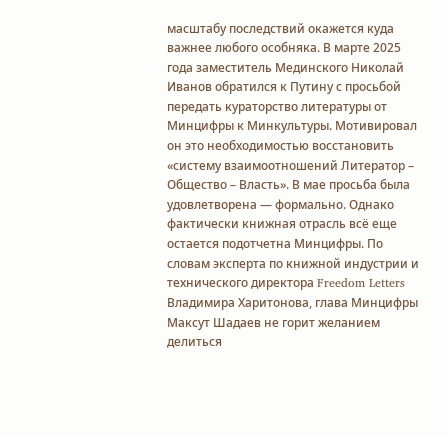масштабу последствий окажется куда важнее любого особняка. В марте 2025 года заместитель Мединского Николай Иванов обратился к Путину с просьбой передать кураторство литературы от Минцифры к Минкультуры. Мотивировал он это необходимостью восстановить «систему взаимоотношений Литератор – Общество – Власть». В мае просьба была удовлетворена — формально. Однако фактически книжная отрасль всё еще остается подотчетна Минцифры. По словам эксперта по книжной индустрии и технического директора Freedom Letters Владимира Харитонова, глава Минцифры Максут Шадаев не горит желанием делиться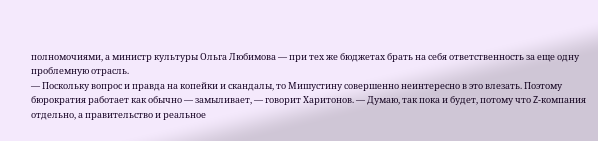полномочиями, а министр культуры Ольга Любимова — при тех же бюджетах брать на себя ответственность за еще одну проблемную отрасль.
— Поскольку вопрос и правда на копейки и скандалы, то Мишустину совершенно неинтересно в это влезать. Поэтому бюрократия работает как обычно — замыливает, — говорит Харитонов. — Думаю, так пока и будет, потому что Z-компания отдельно, а правительство и реальное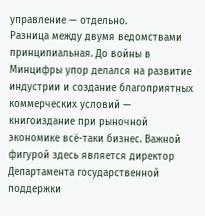управление — отдельно.
Разница между двумя ведомствами принципиальная. До войны в Минцифры упор делался на развитие индустрии и создание благоприятных коммерческих условий — книгоиздание при рыночной экономике всё-таки бизнес. Важной фигурой здесь является директор Департамента государственной поддержки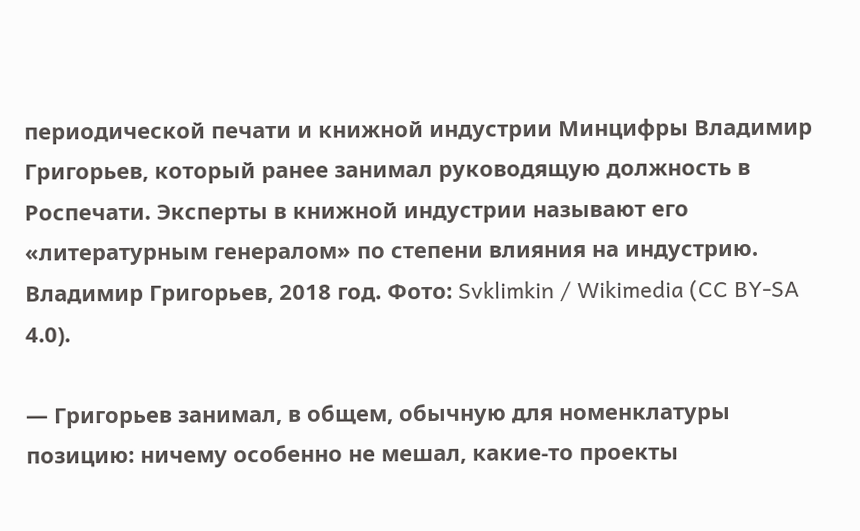периодической печати и книжной индустрии Минцифры Владимир Григорьев, который ранее занимал руководящую должность в Роспечати. Эксперты в книжной индустрии называют его «литературным генералом» по степени влияния на индустрию.
Владимир Григорьев, 2018 год. Фото: Svklimkin / Wikimedia (CC BY-SA 4.0).

— Григорьев занимал, в общем, обычную для номенклатуры позицию: ничему особенно не мешал, какие-то проекты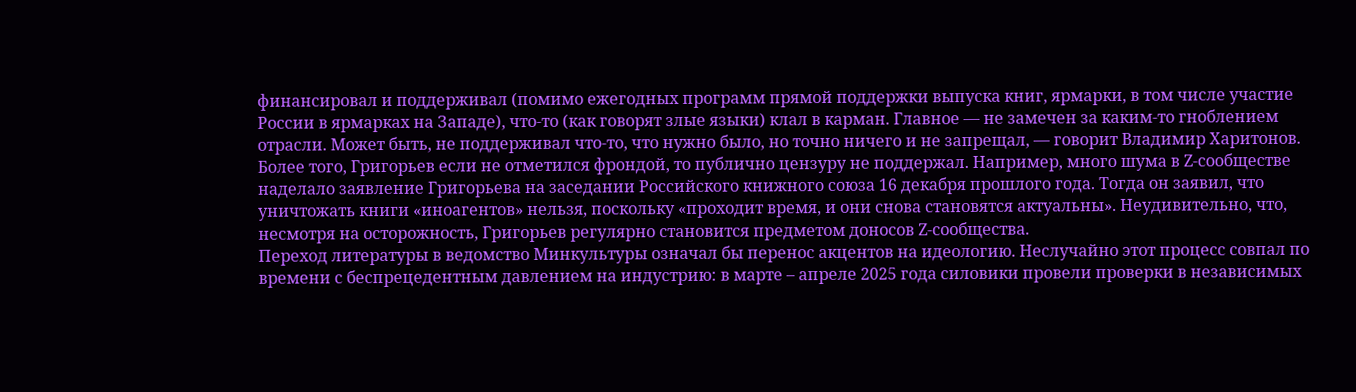финансировал и поддерживал (помимо ежегодных программ прямой поддержки выпуска книг, ярмарки, в том числе участие России в ярмарках на Западе), что-то (как говорят злые языки) клал в карман. Главное — не замечен за каким-то гноблением отрасли. Может быть, не поддерживал что-то, что нужно было, но точно ничего и не запрещал, — говорит Владимир Харитонов.
Более того, Григорьев если не отметился фрондой, то публично цензуру не поддержал. Например, много шума в Z-сообществе наделало заявление Григорьева на заседании Российского книжного союза 16 декабря прошлого года. Тогда он заявил, что уничтожать книги «иноагентов» нельзя, поскольку «проходит время, и они снова становятся актуальны». Неудивительно, что, несмотря на осторожность, Григорьев регулярно становится предметом доносов Z-сообщества.
Переход литературы в ведомство Минкультуры означал бы перенос акцентов на идеологию. Неслучайно этот процесс совпал по времени с беспрецедентным давлением на индустрию: в марте – апреле 2025 года силовики провели проверки в независимых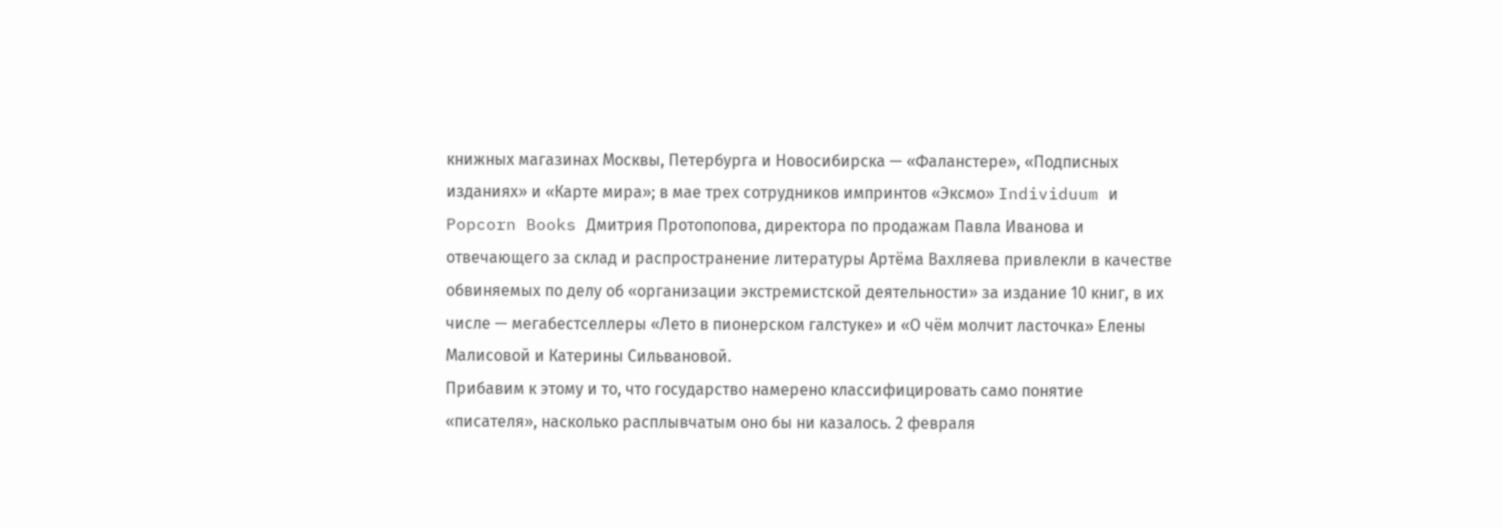книжных магазинах Москвы, Петербурга и Новосибирска — «Фаланстере», «Подписных изданиях» и «Карте мира»; в мае трех сотрудников импринтов «Эксмо» Individuum и Popcorn Books Дмитрия Протопопова, директора по продажам Павла Иванова и отвечающего за склад и распространение литературы Артёма Вахляева привлекли в качестве обвиняемых по делу об «организации экстремистской деятельности» за издание 10 книг, в их числе — мегабестселлеры «Лето в пионерском галстуке» и «О чём молчит ласточка» Елены Малисовой и Катерины Сильвановой.
Прибавим к этому и то, что государство намерено классифицировать само понятие «писателя», насколько расплывчатым оно бы ни казалось. 2 февраля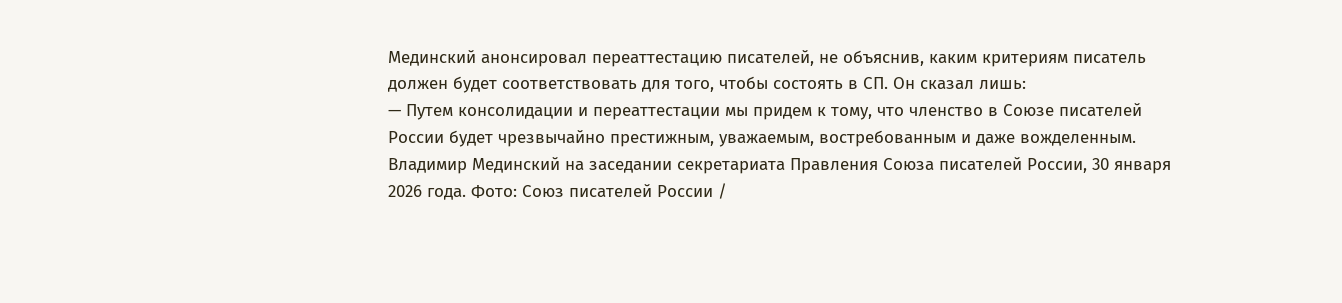Мединский анонсировал переаттестацию писателей, не объяснив, каким критериям писатель должен будет соответствовать для того, чтобы состоять в СП. Он сказал лишь:
— Путем консолидации и переаттестации мы придем к тому, что членство в Союзе писателей России будет чрезвычайно престижным, уважаемым, востребованным и даже вожделенным.
Владимир Мединский на заседании секретариата Правления Союза писателей России, 30 января 2026 года. Фото: Союз писателей России /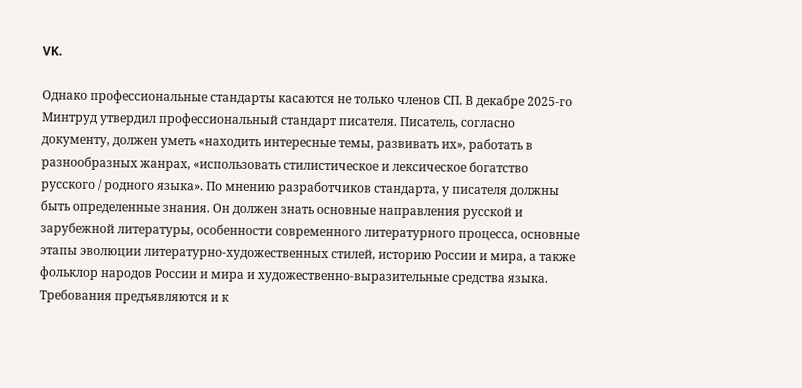VK.

Однако профессиональные стандарты касаются не только членов СП. В декабре 2025-го Минтруд утвердил профессиональный стандарт писателя. Писатель, согласно документу, должен уметь «находить интересные темы, развивать их», работать в разнообразных жанрах, «использовать стилистическое и лексическое богатство русского / родного языка». По мнению разработчиков стандарта, у писателя должны быть определенные знания. Он должен знать основные направления русской и зарубежной литературы, особенности современного литературного процесса, основные этапы эволюции литературно-художественных стилей, историю России и мира, а также фольклор народов России и мира и художественно-выразительные средства языка. Требования предъявляются и к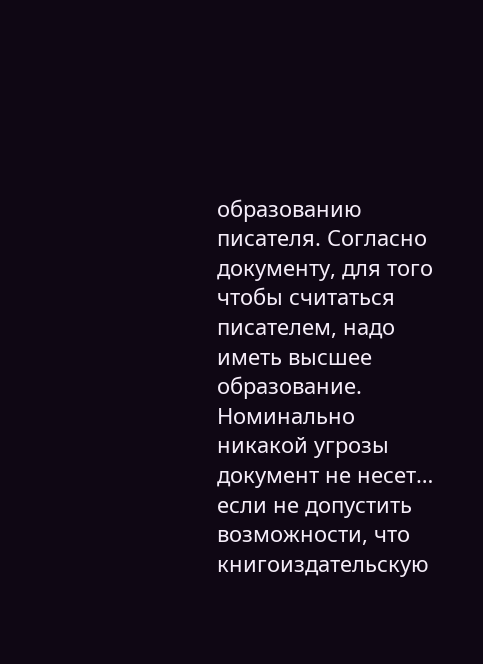образованию писателя. Согласно документу, для того чтобы считаться писателем, надо иметь высшее образование.
Номинально никакой угрозы документ не несет… если не допустить возможности, что книгоиздательскую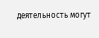деятельность могут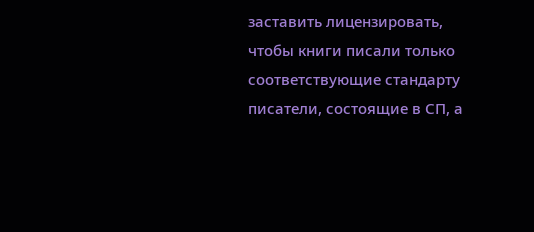заставить лицензировать, чтобы книги писали только соответствующие стандарту писатели, состоящие в СП, а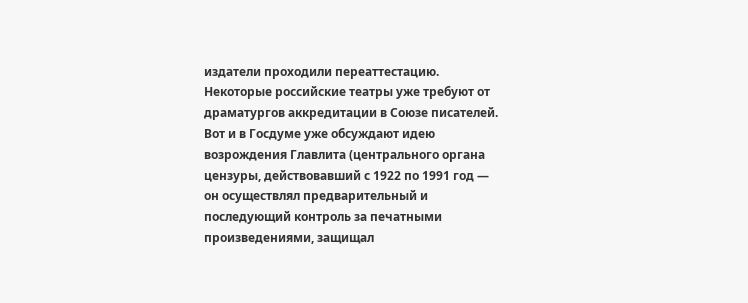издатели проходили переаттестацию.
Некоторые российские театры уже требуют от драматургов аккредитации в Союзе писателей. Вот и в Госдуме уже обсуждают идею возрождения Главлита (центрального органа цензуры, действовавший с 1922 по 1991 год — он осуществлял предварительный и последующий контроль за печатными произведениями, защищал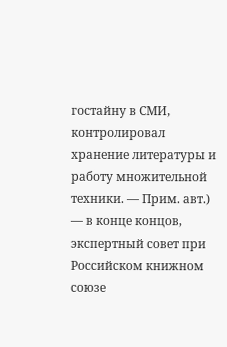гостайну в СМИ, контролировал хранение литературы и работу множительной техники. — Прим. авт.) — в конце концов, экспертный совет при Российском книжном союзе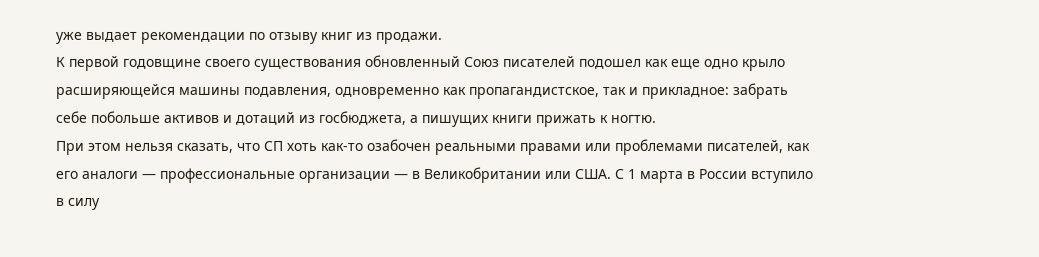уже выдает рекомендации по отзыву книг из продажи.
К первой годовщине своего существования обновленный Союз писателей подошел как еще одно крыло расширяющейся машины подавления, одновременно как пропагандистское, так и прикладное: забрать себе побольше активов и дотаций из госбюджета, а пишущих книги прижать к ногтю.
При этом нельзя сказать, что СП хоть как-то озабочен реальными правами или проблемами писателей, как его аналоги — профессиональные организации — в Великобритании или США. С 1 марта в России вступило в силу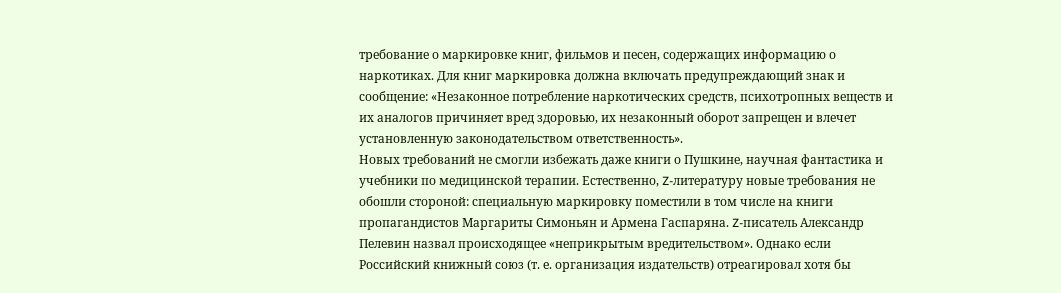требование о маркировке книг, фильмов и песен, содержащих информацию о наркотиках. Для книг маркировка должна включать предупреждающий знак и сообщение: «Незаконное потребление наркотических средств, психотропных веществ и их аналогов причиняет вред здоровью, их незаконный оборот запрещен и влечет установленную законодательством ответственность».
Новых требований не смогли избежать даже книги о Пушкине, научная фантастика и учебники по медицинской терапии. Естественно, Z-литературу новые требования не обошли стороной: специальную маркировку поместили в том числе на книги пропагандистов Маргариты Симоньян и Армена Гаспаряна. Z-писатель Александр Пелевин назвал происходящее «неприкрытым вредительством». Однако если Российский книжный союз (т. е. организация издательств) отреагировал хотя бы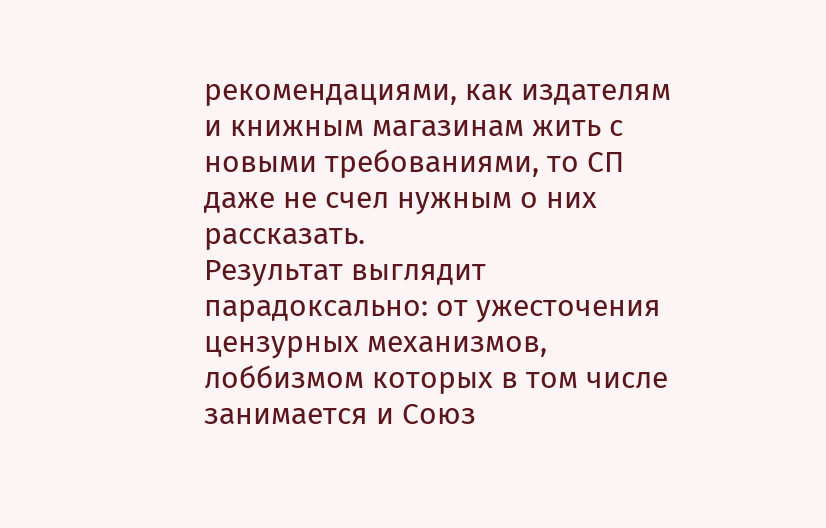рекомендациями, как издателям и книжным магазинам жить с новыми требованиями, то СП даже не счел нужным о них рассказать.
Результат выглядит парадоксально: от ужесточения цензурных механизмов, лоббизмом которых в том числе занимается и Союз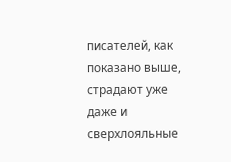писателей, как показано выше, страдают уже даже и сверхлояльные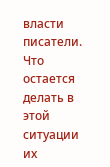власти писатели. Что остается делать в этой ситуации их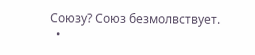Союзу? Союз безмолвствует.
  •